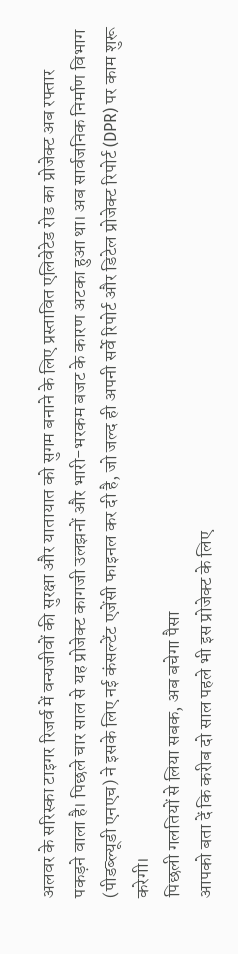अलवर के सरिस्का टाइगर रिजर्व में वन्यजीवों की सुरक्षा और यातायात को सुगम बनाने के लिए प्रस्तावित एलिवेटेड रोड का प्रोजेक्ट अब रफ्तार पकड़ने वाला है। पिछले चार साल से यह प्रोजेक्ट कागजी उलझनों और भारी-भरकम बजट के कारण अटका हुआ था। अब सार्वजनिक निर्माण विभाग (पीडब्ल्यूडी एनएच) ने इसके लिए नई कंसल्टेंट एजेंसी फाइनल कर दी है, जो जल्द ही अपनी सर्वे रिपोर्ट और डिटेल प्रोजेक्ट रिपोर्ट (DPR) पर काम शुरू करेगी।
पिछली गलतियों से लिया सबक, अब बचेगा पैसा
आपको बता दें कि करीब दो साल पहले भी इस प्रोजेक्ट के लिए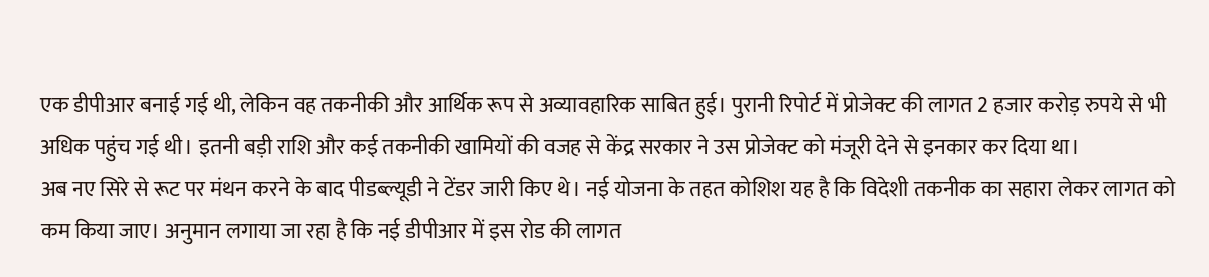एक डीपीआर बनाई गई थी, लेकिन वह तकनीकी और आर्थिक रूप से अव्यावहारिक साबित हुई। पुरानी रिपोर्ट में प्रोजेक्ट की लागत 2 हजार करोड़ रुपये से भी अधिक पहुंच गई थी। इतनी बड़ी राशि और कई तकनीकी खामियों की वजह से केंद्र सरकार ने उस प्रोजेक्ट को मंजूरी देने से इनकार कर दिया था।
अब नए सिरे से रूट पर मंथन करने के बाद पीडब्ल्यूडी ने टेंडर जारी किए थे। नई योजना के तहत कोशिश यह है कि विदेशी तकनीक का सहारा लेकर लागत को कम किया जाए। अनुमान लगाया जा रहा है कि नई डीपीआर में इस रोड की लागत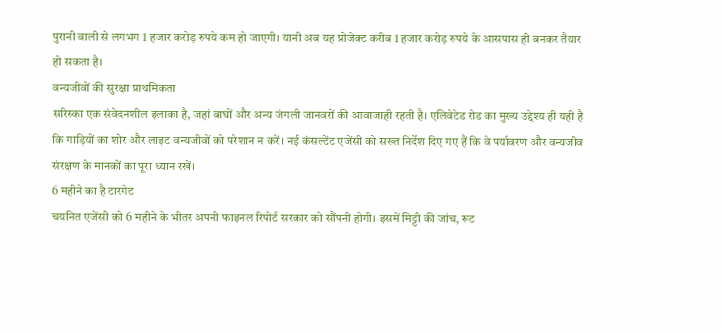पुरानी वाली से लगभग 1 हजार करोड़ रुपये कम हो जाएगी। यानी अब यह प्रोजेक्ट करीब 1 हजार करोड़ रुपये के आसपास ही बनकर तैयार हो सकता है।
वन्यजीवों की सुरक्षा प्राथमिकता
सरिस्का एक संवेदनशील इलाका है, जहां बाघों और अन्य जंगली जानवरों की आवाजाही रहती है। एलिवेटेड रोड का मुख्य उद्देश्य ही यही है कि गाड़ियों का शोर और लाइट वन्यजीवों को परेशान न करें। नई कंसल्टेंट एजेंसी को सख्त निर्देश दिए गए हैं कि वे पर्यावरण और वन्यजीव संरक्षण के मानकों का पूरा ध्यान रखें।
6 महीने का है टारगेट
चयनित एजेंसी को 6 महीने के भीतर अपनी फाइनल रिपोर्ट सरकार को सौंपनी होगी। इसमें मिट्टी की जांच, रूट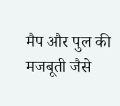मैप और पुल की मजबूती जैसे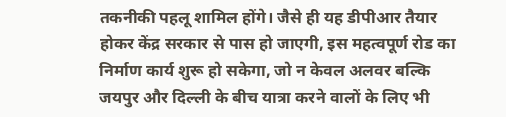तकनीकी पहलू शामिल होंगे। जैसे ही यह डीपीआर तैयार होकर केंद्र सरकार से पास हो जाएगी, इस महत्वपूर्ण रोड का निर्माण कार्य शुरू हो सकेगा, जो न केवल अलवर बल्कि जयपुर और दिल्ली के बीच यात्रा करने वालों के लिए भी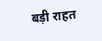बड़ी राहत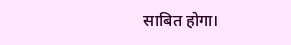साबित होगा।